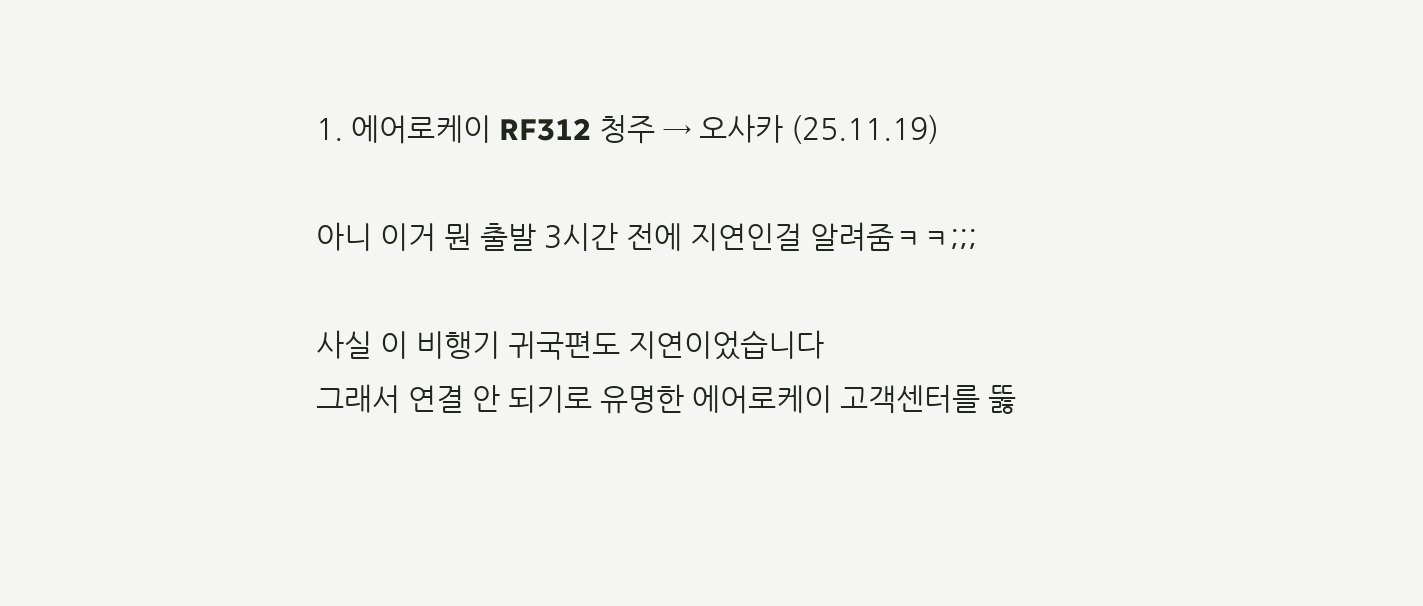1. 에어로케이 RF312 청주 → 오사카 (25.11.19)

아니 이거 뭔 출발 3시간 전에 지연인걸 알려줌ㅋㅋ;;;

사실 이 비행기 귀국편도 지연이었습니다
그래서 연결 안 되기로 유명한 에어로케이 고객센터를 뚫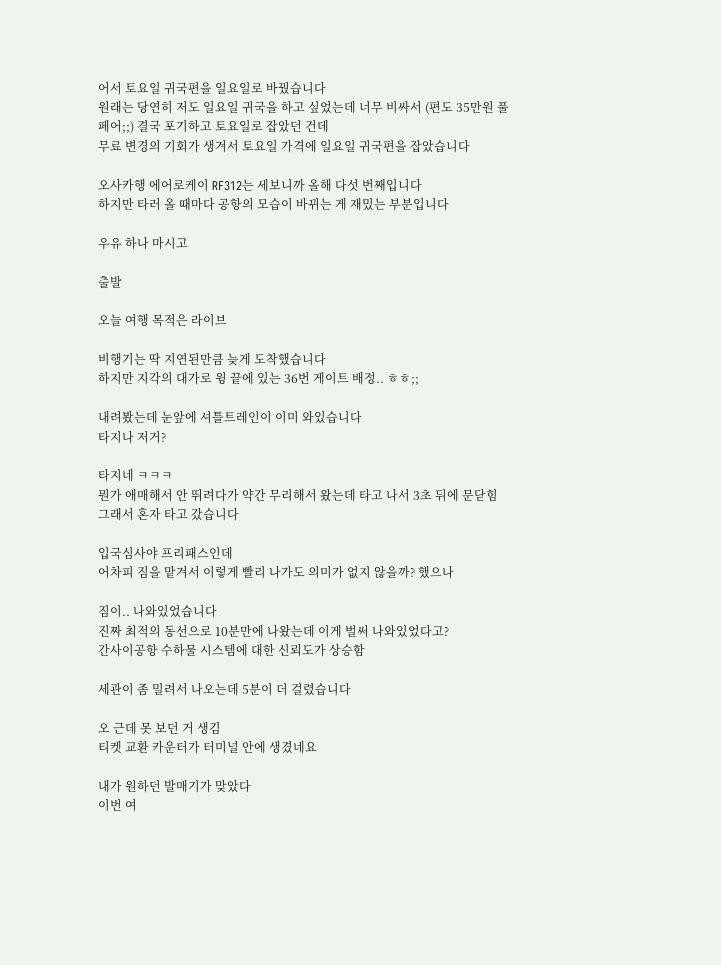어서 토요일 귀국편을 일요일로 바꿨습니다
원래는 당연히 저도 일요일 귀국을 하고 싶었는데 너무 비싸서 (편도 35만원 풀페어;;) 결국 포기하고 토요일로 잡았던 건데
무료 변경의 기회가 생겨서 토요일 가격에 일요일 귀국편을 잡았습니다

오사카행 에어로케이 RF312는 세보니까 올해 다섯 번째입니다
하지만 타러 올 때마다 공항의 모습이 바뀌는 게 재밌는 부분입니다

우유 하나 마시고

출발

오늘 여행 목적은 라이브

비행기는 딱 지연된만큼 늦게 도착했습니다
하지만 지각의 대가로 윙 끝에 있는 36번 게이트 배정.. ㅎㅎ;;

내려봤는데 눈앞에 셔틀트레인이 이미 와있습니다
타지나 저거?

타지네 ㅋㅋㅋ
뭔가 애매해서 안 뛰려다가 약간 무리해서 왔는데 타고 나서 3초 뒤에 문닫힘
그래서 혼자 타고 갔습니다

입국심사야 프리패스인데
어차피 짐을 맡겨서 이렇게 빨리 나가도 의미가 없지 않을까? 했으나

짐이.. 나와있었습니다
진짜 최적의 동선으로 10분만에 나왔는데 이게 벌써 나와있었다고?
간사이공항 수하물 시스템에 대한 신뢰도가 상승함

세관이 좀 밀려서 나오는데 5분이 더 걸렸습니다

오 근데 못 보던 거 생김
티켓 교환 카운터가 터미널 안에 생겼네요

내가 원하던 발매기가 맞았다
이번 여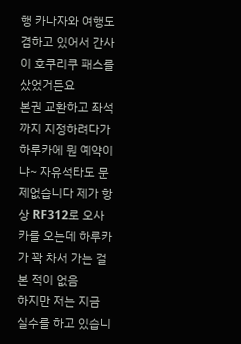행 카나자와 여행도 겸하고 있어서 간사이 호쿠리쿠 패스를 샀었거든요
본권 교환하고 좌석까지 지정하려다가
하루카에 뭔 예약이냐~ 자유석타도 문제없습니다 제가 항상 RF312로 오사카를 오는데 하루카가 꽉 차서 가는 걸 본 적이 없음
하지만 저는 지금 실수를 하고 있습니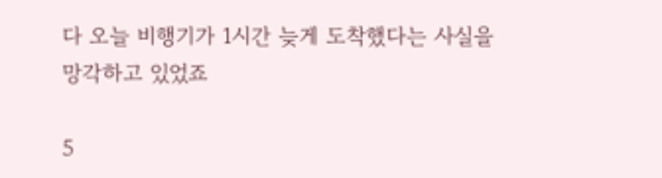다 오늘 비행기가 1시간 늦게 도착했다는 사실을 망각하고 있었죠

5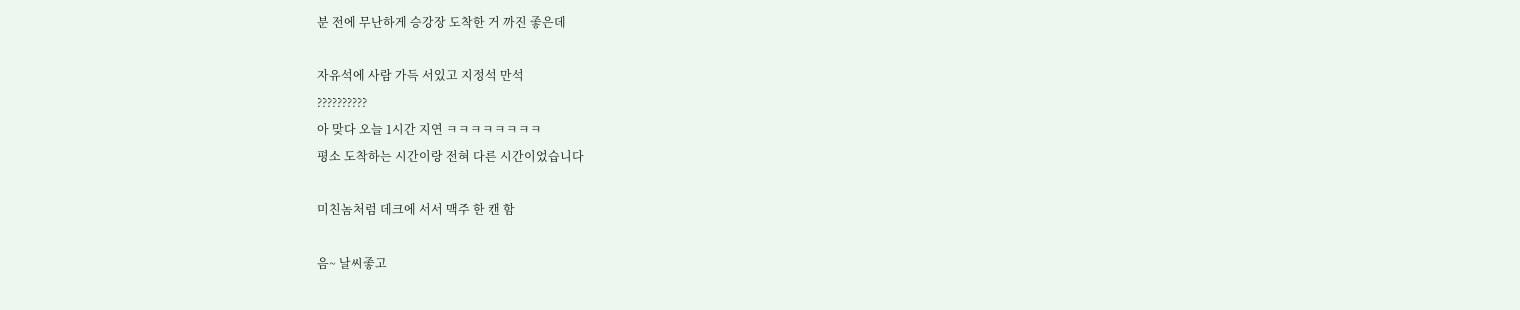분 전에 무난하게 승강장 도착한 거 까진 좋은데

자유석에 사람 가득 서있고 지정석 만석
??????????
아 맞다 오늘 1시간 지연 ㅋㅋㅋㅋㅋㅋㅋㅋ
평소 도착하는 시간이랑 전혀 다른 시간이었습니다

미친놈처럼 데크에 서서 맥주 한 캔 함

음~ 날씨좋고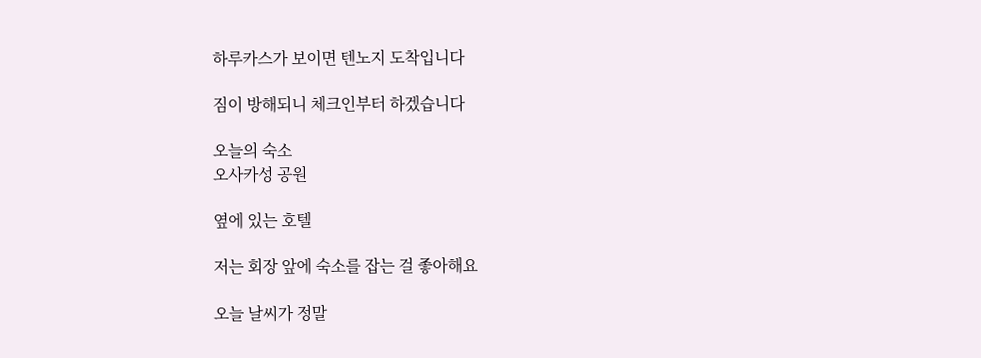하루카스가 보이면 텐노지 도착입니다

짐이 방해되니 체크인부터 하겠습니다

오늘의 숙소
오사카성 공원

옆에 있는 호텔

저는 회장 앞에 숙소를 잡는 걸 좋아해요

오늘 날씨가 정말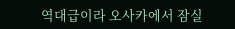역대급이라 오사카에서 잠실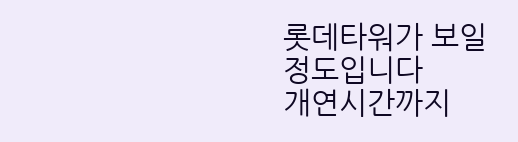롯데타워가 보일 정도입니다
개연시간까지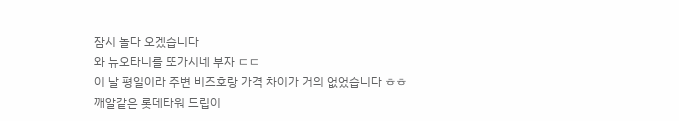잠시 놀다 오겠습니다
와 뉴오타니를 또가시네 부자 ㄷㄷ
이 날 평일이라 주변 비즈호랑 가격 차이가 거의 없었습니다 ㅎㅎ
깨알같은 롯데타워 드립이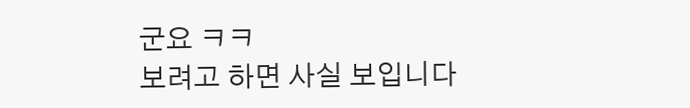군요 ㅋㅋ
보려고 하면 사실 보입니다